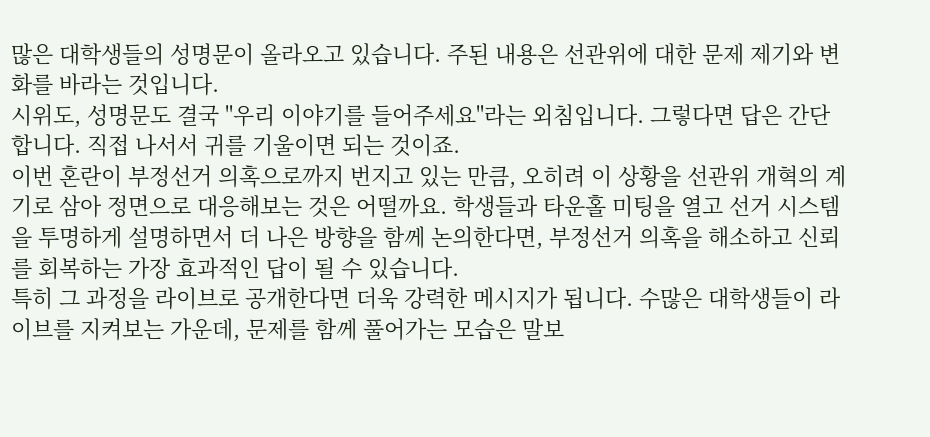많은 대학생들의 성명문이 올라오고 있습니다. 주된 내용은 선관위에 대한 문제 제기와 변화를 바라는 것입니다.
시위도, 성명문도 결국 "우리 이야기를 들어주세요"라는 외침입니다. 그렇다면 답은 간단합니다. 직접 나서서 귀를 기울이면 되는 것이죠.
이번 혼란이 부정선거 의혹으로까지 번지고 있는 만큼, 오히려 이 상황을 선관위 개혁의 계기로 삼아 정면으로 대응해보는 것은 어떨까요. 학생들과 타운홀 미팅을 열고 선거 시스템을 투명하게 설명하면서 더 나은 방향을 함께 논의한다면, 부정선거 의혹을 해소하고 신뢰를 회복하는 가장 효과적인 답이 될 수 있습니다.
특히 그 과정을 라이브로 공개한다면 더욱 강력한 메시지가 됩니다. 수많은 대학생들이 라이브를 지켜보는 가운데, 문제를 함께 풀어가는 모습은 말보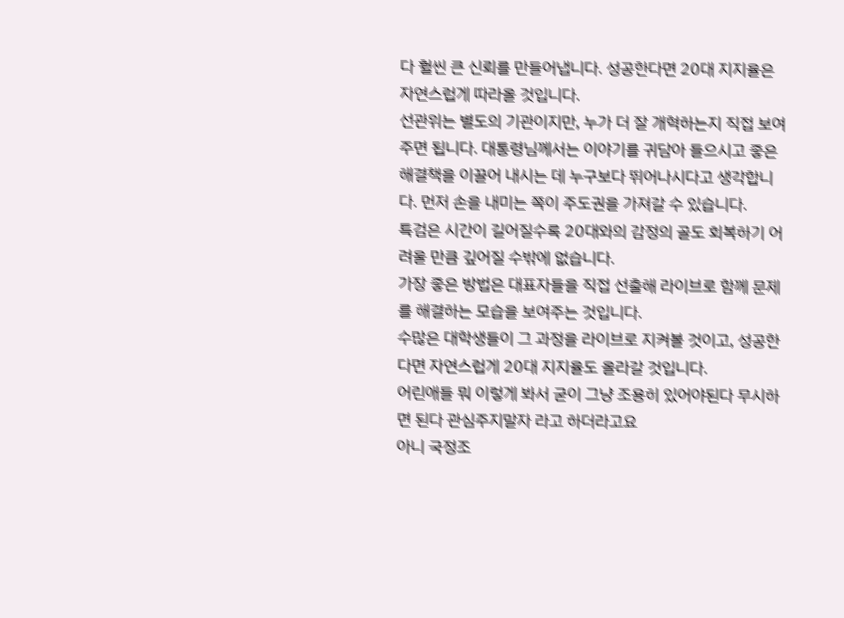다 훨씬 큰 신뢰를 만들어냅니다. 성공한다면 20대 지지율은 자연스럽게 따라올 것입니다.
선관위는 별도의 기관이지만, 누가 더 잘 개혁하는지 직접 보여주면 됩니다. 대통령님께서는 이야기를 귀담아 들으시고 좋은 해결책을 이끌어 내시는 데 누구보다 뛰어나시다고 생각합니다. 먼저 손을 내미는 쪽이 주도권을 가져갈 수 있습니다.
특검은 시간이 길어질수록 20대와의 감정의 골도 회복하기 어려울 만큼 깊어질 수밖에 없습니다.
가장 좋은 방법은 대표자들을 직접 선출해 라이브로 함께 문제를 해결하는 모습을 보여주는 것입니다.
수많은 대학생들이 그 과정을 라이브로 지켜볼 것이고, 성공한다면 자연스럽게 20대 지지율도 올라갈 것입니다.
어린애들 뭐 이렇게 봐서 굳이 그냥 조용히 있어야된다 무시하면 된다 관심주지말자 라고 하더라고요
아니 국정조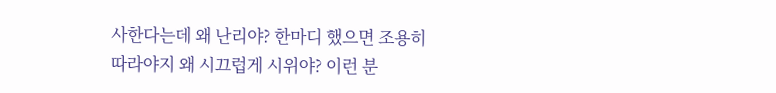사한다는데 왜 난리야? 한마디 했으면 조용히 따라야지 왜 시끄럽게 시위야? 이런 분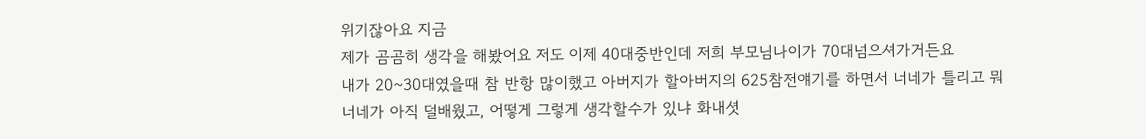위기잖아요 지금
제가 곰곰히 생각을 해봤어요 저도 이제 40대중반인데 저희 부모님나이가 70대넘으셔가거든요
내가 20~30대였을때 참 반항 많이했고 아버지가 할아버지의 625참전얘기를 하면서 너네가 틀리고 뭐
너네가 아직 덜배웠고, 어떻게 그렇게 생각할수가 있냐 화내셧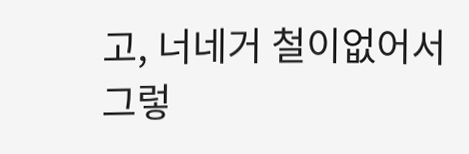고, 너네거 철이없어서 그렇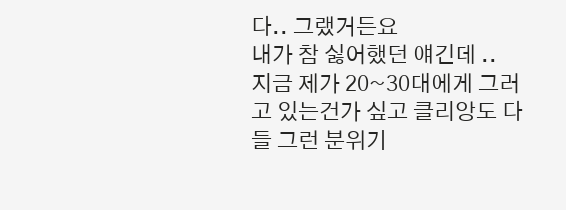다.. 그랬거든요
내가 참 싫어했던 얘긴데 ..
지금 제가 20~30대에게 그러고 있는건가 싶고 클리앙도 다들 그런 분위기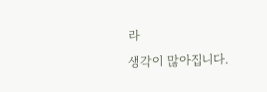라
생각이 많아집니다.